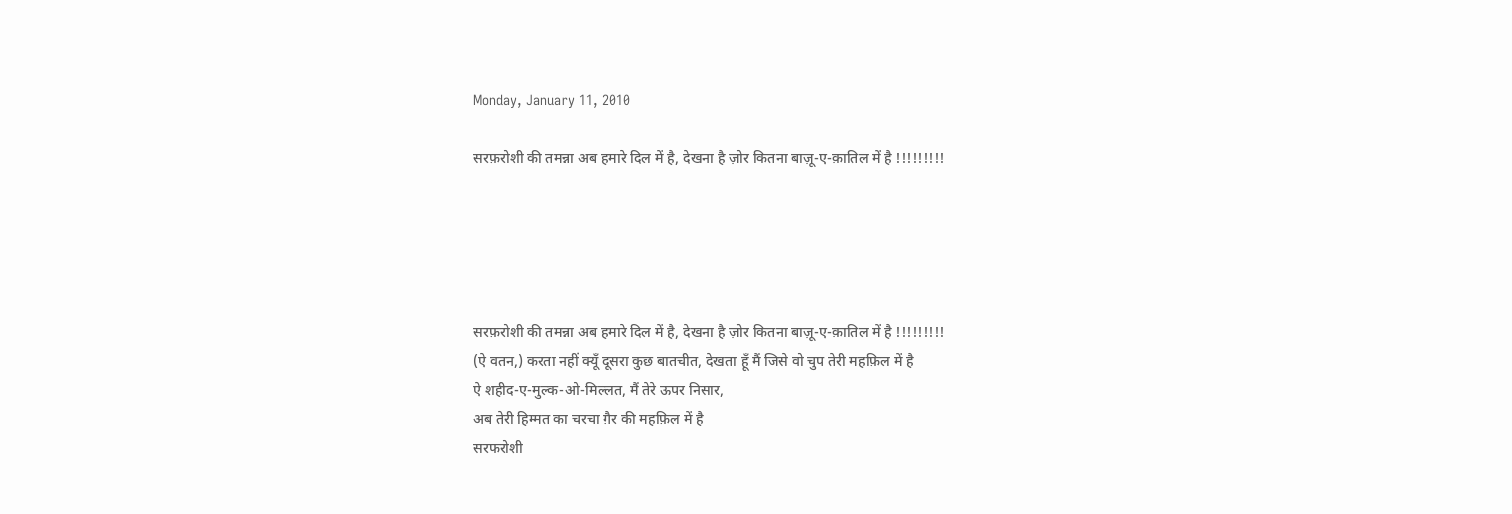Monday, January 11, 2010

सरफ़रोशी की तमन्ना अब हमारे दिल में है, देखना है ज़ोर कितना बाज़ू-ए-क़ातिल में है !!!!!!!!!





सरफ़रोशी की तमन्ना अब हमारे दिल में है, देखना है ज़ोर कितना बाज़ू-ए-क़ातिल में है !!!!!!!!!
(ऐ वतन,) करता नहीं क्यूँ दूसरा कुछ बातचीत, देखता हूँ मैं जिसे वो चुप तेरी महफ़िल में है
ऐ शहीद-ए-मुल्क-ओ-मिल्लत, मैं तेरे ऊपर निसार,
अब तेरी हिम्मत का चरचा ग़ैर की महफ़िल में है
सरफरोशी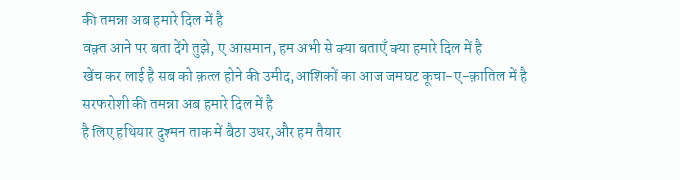की तमन्ना अब हमारे दिल में है
वक़्त आने पर बता देंगे तुझे, ए आसमान, हम अभी से क्या बताएँ क्या हमारे दिल में है
खेंच कर लाई है सब को क़त्ल होने की उमीद,आशिकों का आज जमघट कूचा-ए-क़ातिल में है
सरफरोशी की तमन्ना अब हमारे दिल में है
है लिए हथियार दुश्मन ताक में बैठा उधर,और हम तैयार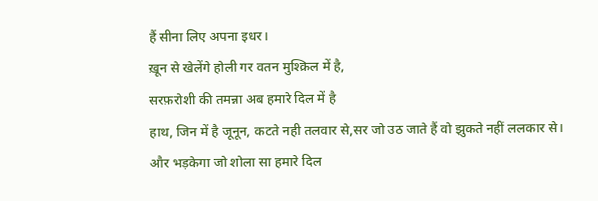हैं सीना लिए अपना इधर।
ख़ून से खेलेंगे होली गर वतन मुश्क़िल में है,
सरफ़रोशी की तमन्ना अब हमारे दिल में है
हाथ, जिन में है जूनून, कटते नही तलवार से,सर जो उठ जाते हैं वो झुकते नहीं ललकार से।
और भड़केगा जो शोला सा हमारे दिल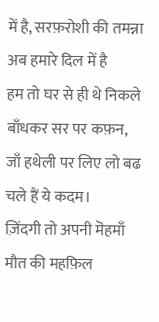में है, सरफ़रोशी की तमन्ना अब हमारे दिल में है
हम तो घर से ही थे निकले बाँधकर सर पर कफ़न, जाँ हथेली पर लिए लो बढ चले हैं ये कदम।
ज़िंदगी तो अपनी मॆहमाँ मौत की महफ़िल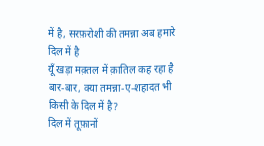में है, सरफ़रोशी की तमन्ना अब हमारे दिल में है
यूँ खड़ा मक़्तल में क़ातिल कह रहा है बार-बार, क्या तमन्ना-ए-शहादत भी किसी के दिल में है?
दिल में तूफ़ानों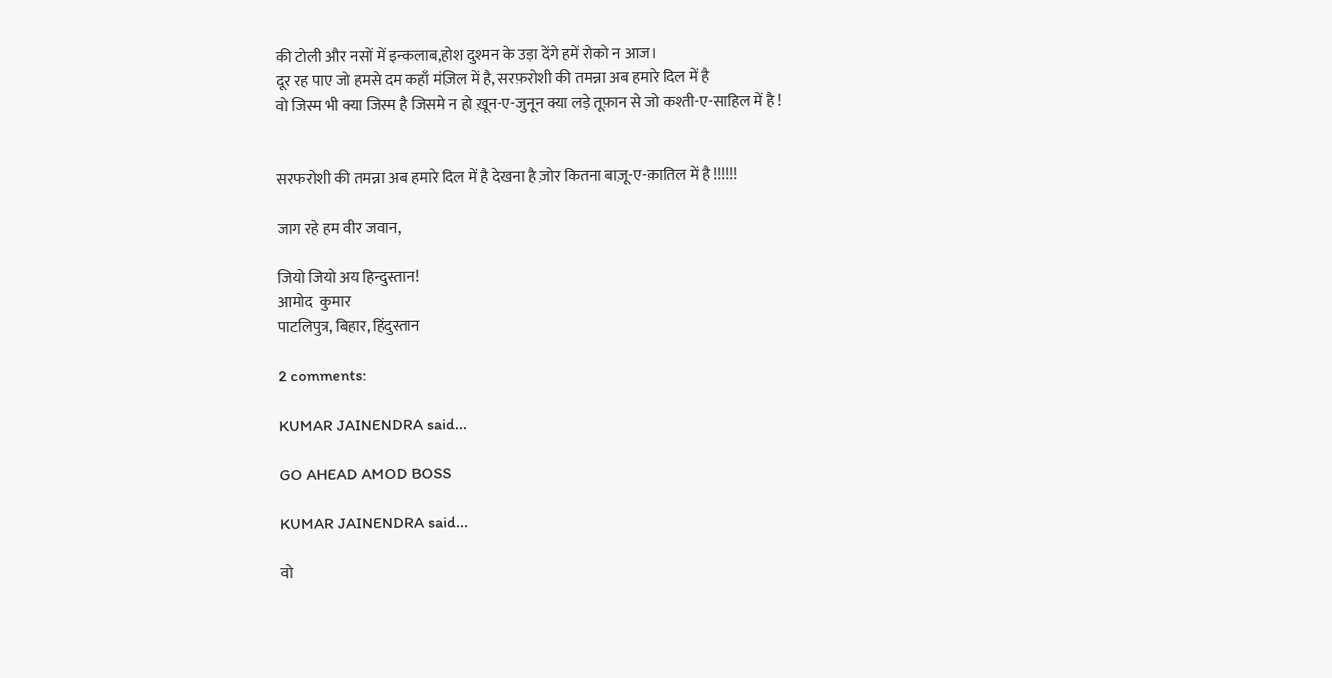की टोली और नसों में इन्कलाब,होश दुश्मन के उड़ा देंगे हमें रोको न आज।
दूर रह पाए जो हमसे दम कहाँ मंज़िल में है, सरफ़रोशी की तमन्ना अब हमारे दिल में है
वो जिस्म भी क्या जिस्म है जिसमे न हो ख़ून-ए-जुनून क्या लड़े तूफ़ान से जो कश्ती-ए-साहिल में है !


सरफरोशी की तमन्ना अब हमारे दिल में है देखना है ज़ोर कितना बाज़ू-ए-क़ातिल में है !!!!!!

जाग रहे हम वीर जवान,

जियो जियो अय हिन्दुस्तान!
आमोद  कुमार
पाटलिपुत्र, बिहार, हिंदुस्तान

2 comments:

KUMAR JAINENDRA said...

GO AHEAD AMOD BOSS

KUMAR JAINENDRA said...

वो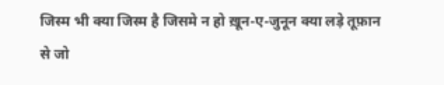जिस्म भी क्या जिस्म है जिसमे न हो ख़ून-ए-जुनून क्या लड़े तूफ़ान से जो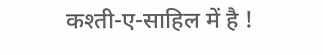कश्ती-ए-साहिल में है !